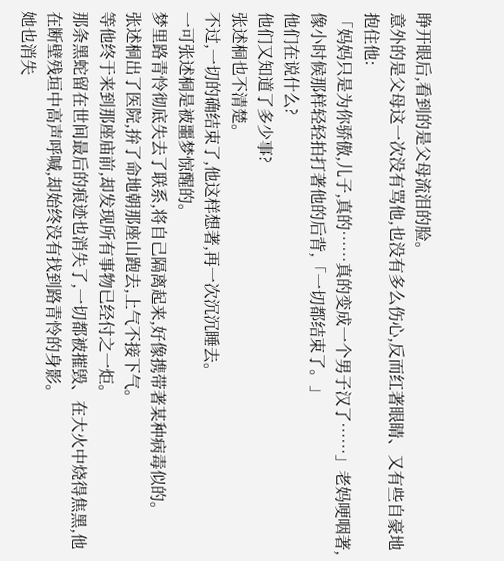睁开眼后,看到的是父母流泪的脸。
意外的是父母这一次没有骂他,也没有多么伤心,反而红著眼睛、又有些自豪地抱住他:
「妈妈只是为你骄傲,儿子,真的……真的变成一个男子汉了……」老妈哽咽著,像小时候那样轻轻拍打著他的后背,「一切都结束了。」
他们在说什么?
他们又知道了多少事?
张述桐也不清楚。
不过,一切的确结束了,他这样想著,再一次沉沉睡去。
一可张述桐是被噩梦惊醒的。
梦里路青怜彻底失去了联系,将自己隔离起来,好像携带著某种病毒似的。
张述桐出了医院,拚了命地朝那座山跑去,上气不接下气。
等他终于来到那座庙前,却发现所有事物已经付之一炬。
那条黑蛇留在世间最后的痕迹也消失了,一切都被摧毁、在大火中烧得焦黑,他在断壁残垣中高声呼喊,却始终没有找到路青怜的身影。
她也消失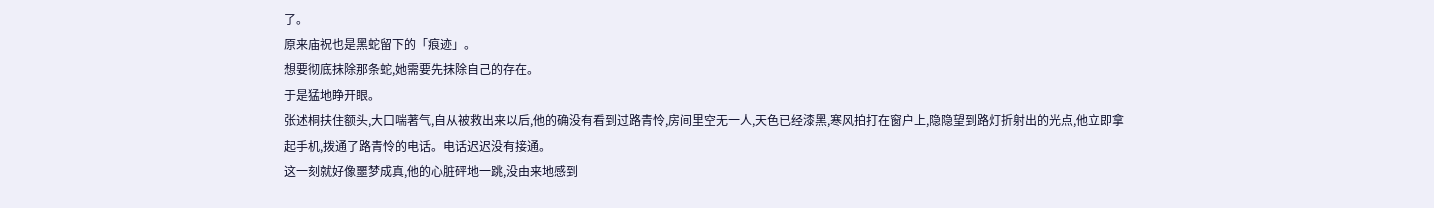了。
原来庙祝也是黑蛇留下的「痕迹」。
想要彻底抹除那条蛇,她需要先抹除自己的存在。
于是猛地睁开眼。
张述桐扶住额头,大口喘著气,自从被救出来以后,他的确没有看到过路青怜,房间里空无一人,天色已经漆黑,寒风拍打在窗户上,隐隐望到路灯折射出的光点,他立即拿起手机,拨通了路青怜的电话。电话迟迟没有接通。
这一刻就好像噩梦成真,他的心脏砰地一跳,没由来地感到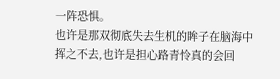一阵恐惧。
也许是那双彻底失去生机的眸子在脑海中挥之不去,也许是担心路青怜真的会回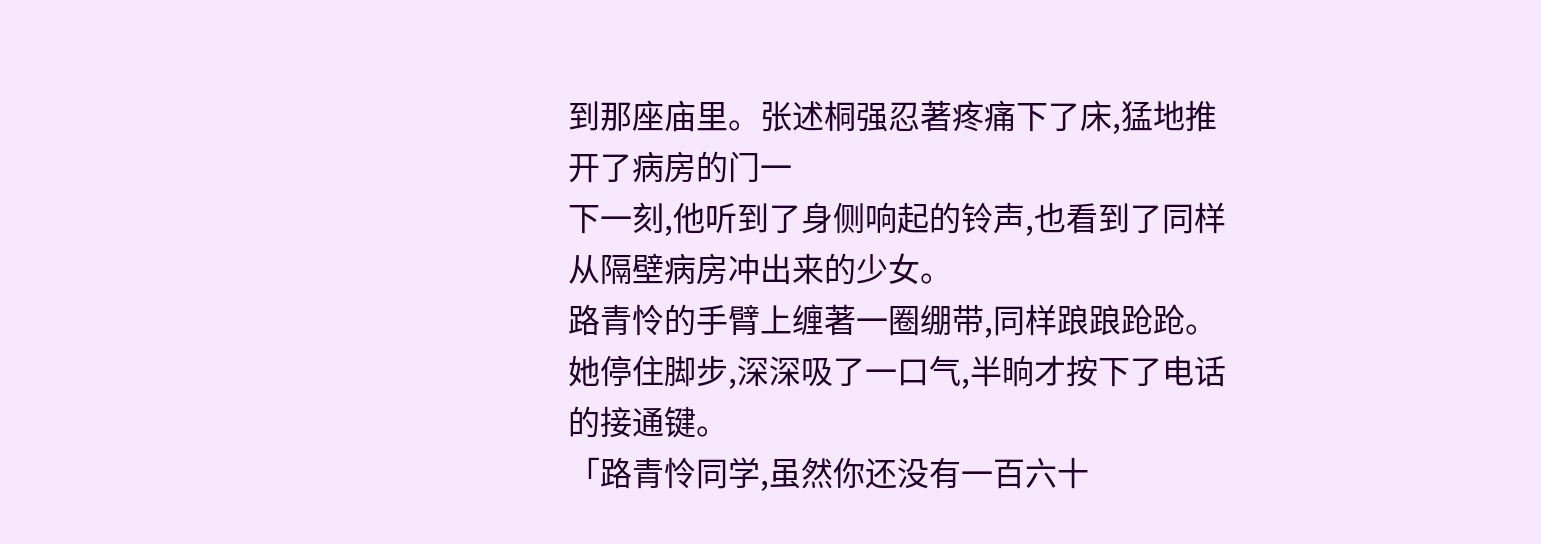到那座庙里。张述桐强忍著疼痛下了床,猛地推开了病房的门一
下一刻,他听到了身侧响起的铃声,也看到了同样从隔壁病房冲出来的少女。
路青怜的手臂上缠著一圈绷带,同样踉踉跄跄。
她停住脚步,深深吸了一口气,半晌才按下了电话的接通键。
「路青怜同学,虽然你还没有一百六十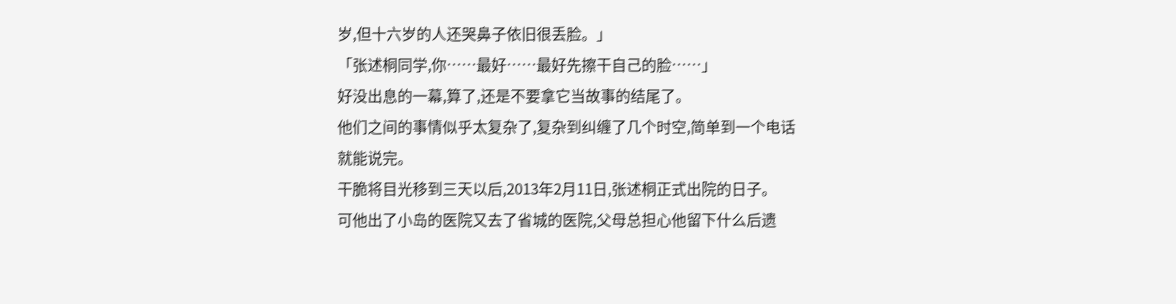岁,但十六岁的人还哭鼻子依旧很丢脸。」
「张述桐同学,你……最好……最好先擦干自己的脸……」
好没出息的一幕,算了,还是不要拿它当故事的结尾了。
他们之间的事情似乎太复杂了,复杂到纠缠了几个时空,简单到一个电话就能说完。
干脆将目光移到三天以后,2013年2月11日,张述桐正式出院的日子。
可他出了小岛的医院又去了省城的医院,父母总担心他留下什么后遗